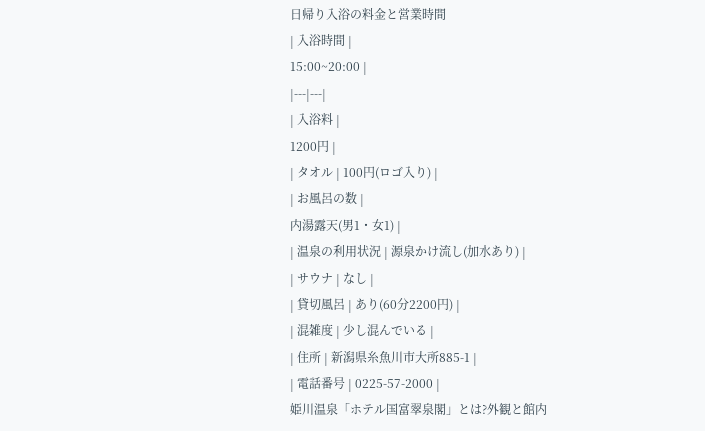日帰り入浴の料金と営業時間
| 入浴時間 |
15:00~20:00 |
|---|---|
| 入浴料 |
1200円 |
| タオル | 100円(ロゴ入り) |
| お風呂の数 |
内湯露天(男1・女1) |
| 温泉の利用状況 | 源泉かけ流し(加水あり) |
| サウナ | なし |
| 貸切風呂 | あり(60分2200円) |
| 混雑度 | 少し混んでいる |
| 住所 | 新潟県糸魚川市大所885-1 |
| 電話番号 | 0225-57-2000 |
姫川温泉「ホテル国富翠泉閣」とは?外観と館内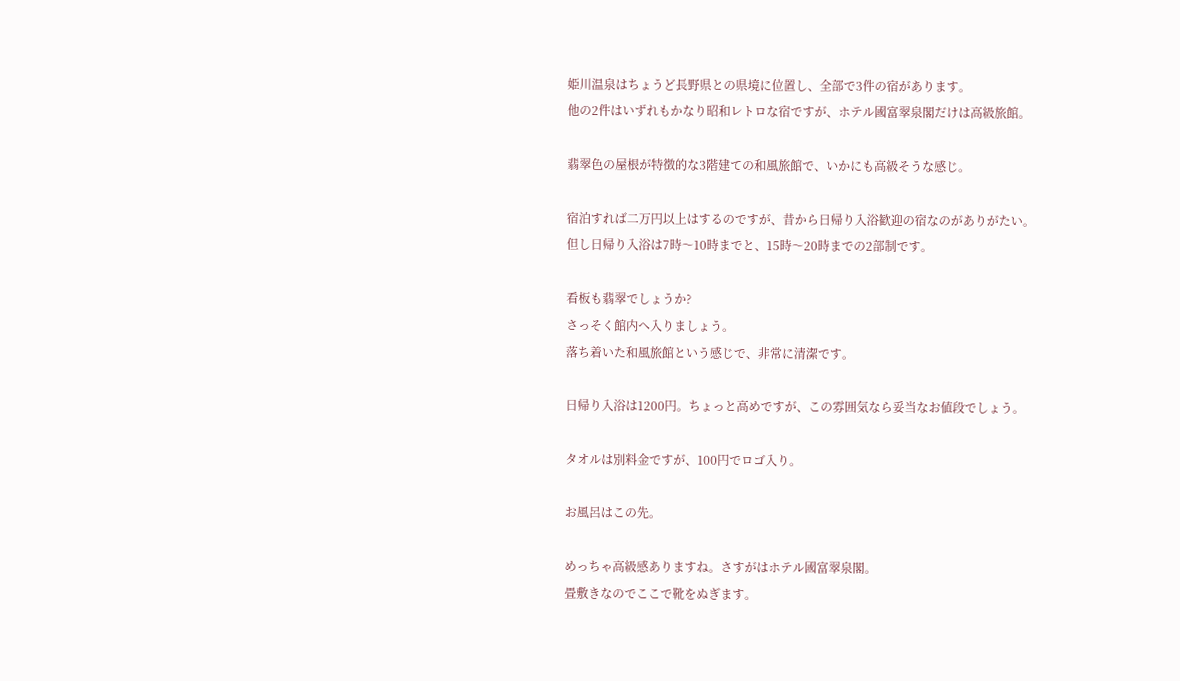姫川温泉はちょうど長野県との県境に位置し、全部で3件の宿があります。
他の2件はいずれもかなり昭和レトロな宿ですが、ホテル國富翠泉閣だけは高級旅館。

翡翠色の屋根が特徴的な3階建ての和風旅館で、いかにも高級そうな感じ。

宿泊すれば二万円以上はするのですが、昔から日帰り入浴歓迎の宿なのがありがたい。
但し日帰り入浴は7時〜10時までと、15時〜20時までの2部制です。

看板も翡翠でしょうか?
さっそく館内へ入りましょう。
落ち着いた和風旅館という感じで、非常に清潔です。

日帰り入浴は1200円。ちょっと高めですが、この雰囲気なら妥当なお値段でしょう。

タオルは別料金ですが、100円でロゴ入り。

お風呂はこの先。

めっちゃ高級感ありますね。さすがはホテル國富翠泉閣。
畳敷きなのでここで靴をぬぎます。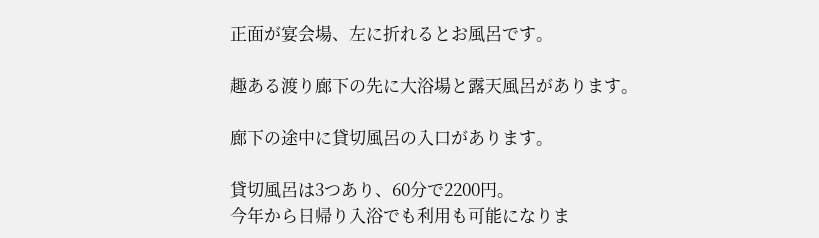正面が宴会場、左に折れるとお風呂です。

趣ある渡り廊下の先に大浴場と露天風呂があります。

廊下の途中に貸切風呂の入口があります。

貸切風呂は3つあり、60分で2200円。
今年から日帰り入浴でも利用も可能になりま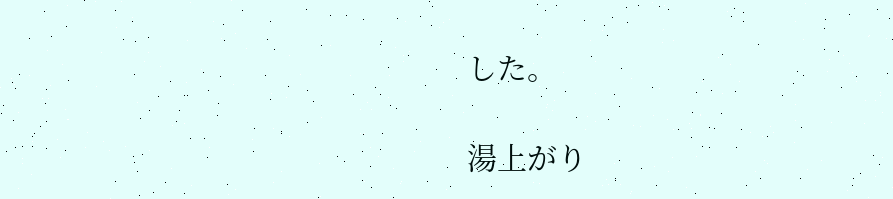した。

湯上がり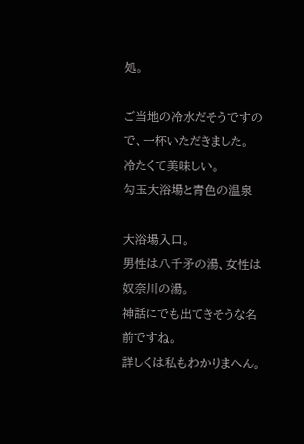処。

ご当地の冷水だそうですので、一杯いただきました。
冷たくて美味しい。
勾玉大浴場と青色の温泉

大浴場入口。
男性は八千矛の湯、女性は奴奈川の湯。
神話にでも出てきそうな名前ですね。
詳しくは私もわかりまへん。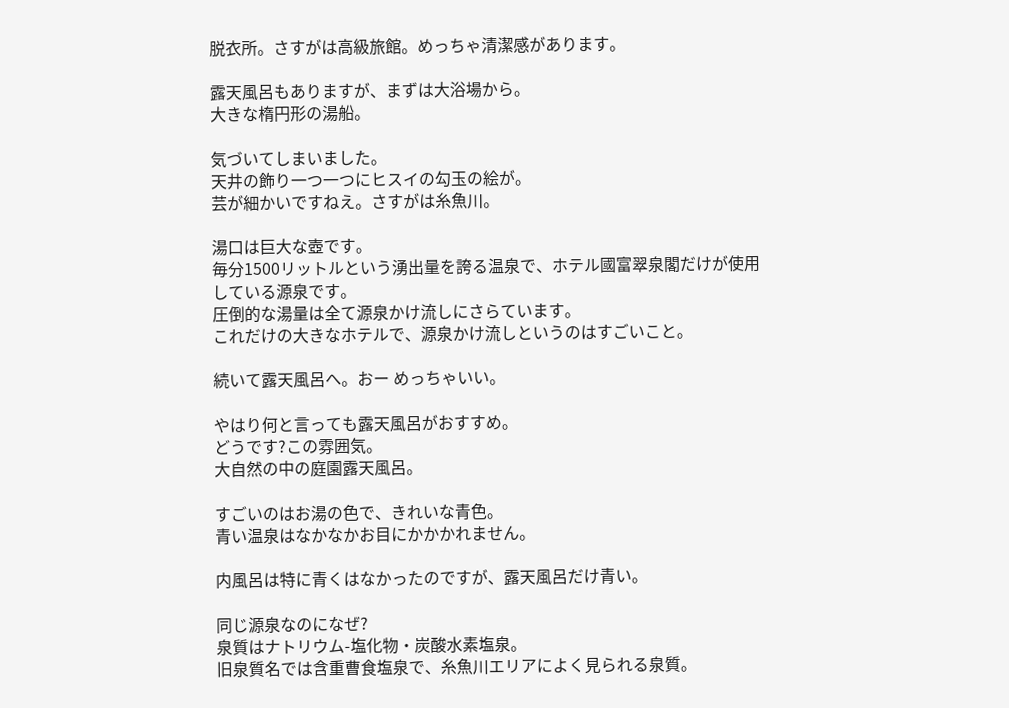脱衣所。さすがは高級旅館。めっちゃ清潔感があります。

露天風呂もありますが、まずは大浴場から。
大きな楕円形の湯船。

気づいてしまいました。
天井の飾り一つ一つにヒスイの勾玉の絵が。
芸が細かいですねえ。さすがは糸魚川。

湯口は巨大な壺です。
毎分1500リットルという湧出量を誇る温泉で、ホテル國富翠泉閣だけが使用している源泉です。
圧倒的な湯量は全て源泉かけ流しにさらています。
これだけの大きなホテルで、源泉かけ流しというのはすごいこと。

続いて露天風呂へ。おー めっちゃいい。

やはり何と言っても露天風呂がおすすめ。
どうです?この雰囲気。
大自然の中の庭園露天風呂。

すごいのはお湯の色で、きれいな青色。
青い温泉はなかなかお目にかかかれません。

内風呂は特に青くはなかったのですが、露天風呂だけ青い。

同じ源泉なのになぜ?
泉質はナトリウム-塩化物・炭酸水素塩泉。
旧泉質名では含重曹食塩泉で、糸魚川エリアによく見られる泉質。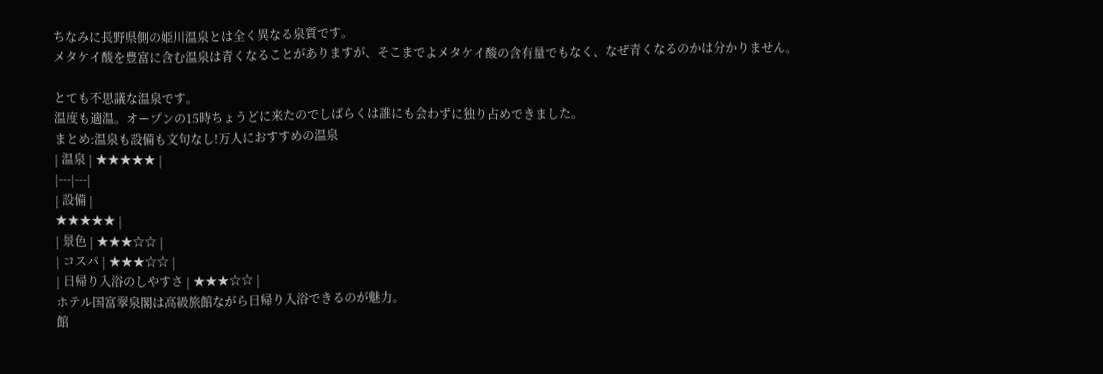ちなみに長野県側の姫川温泉とは全く異なる泉質です。
メタケイ酸を豊富に含む温泉は青くなることがありますが、そこまでよメタケイ酸の含有量でもなく、なぜ青くなるのかは分かりません。

とても不思議な温泉です。
温度も適温。オープンの15時ちょうどに来たのでしばらくは誰にも会わずに独り占めできました。
まとめ:温泉も設備も文句なし!万人におすすめの温泉
| 温泉 | ★★★★★ |
|---|---|
| 設備 |
★★★★★ |
| 景色 | ★★★☆☆ |
| コスパ | ★★★☆☆ |
| 日帰り入浴のしやすさ | ★★★☆☆ |
ホテル国富翠泉閣は高級旅館ながら日帰り入浴できるのが魅力。
館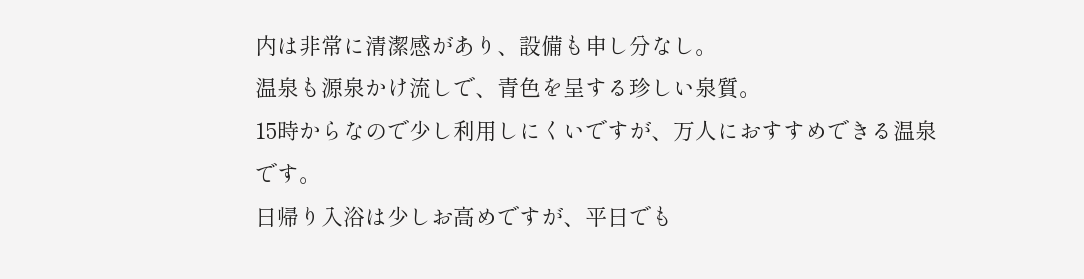内は非常に清潔感があり、設備も申し分なし。
温泉も源泉かけ流しで、青色を呈する珍しい泉質。
15時からなので少し利用しにくいですが、万人におすすめできる温泉です。
日帰り入浴は少しお高めですが、平日でも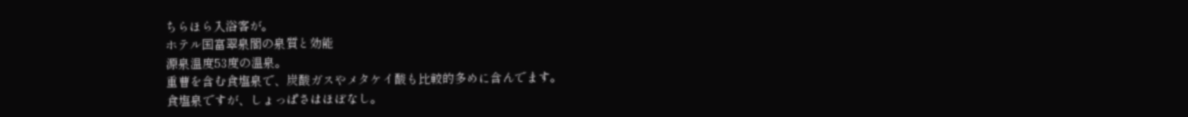ちらほら入浴客が。
ホテル国富翠泉閣の泉質と効能
源泉温度53度の温泉。
重曹を含む食塩泉で、炭酸ガスやメタケイ酸も比較的多めに含んでます。
食塩泉ですが、しょっぱさはほぼなし。